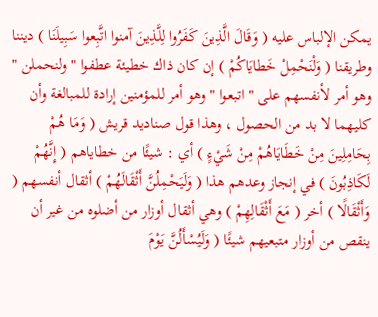يمكن الإلباس عليه ( وَقَالَ الَّذِينَ كَفَرُوا لِلَّذِينَ آمنوا اتَّبِعوا سَبِيلَنَا ) ديننا وطريقنا ( وَلْنَحْمِلْ خَطايَاكُمْ ) إن كان ذاك خطيئة عطفوا " ولنحملن " وهو أمر لأنفسهم على " اتبعوا " وهو أمر للمؤمنين إرادة للمبالغة وأن كليهما لا بد من الحصول ، وهذا قول صناديد قريش ( وَمَا هُمْ بِحَامِلِينَ مِنْ خَطَايَاهُمْ مِنْ شَيْءٍ ) أي : شيئًا من خطاياهم ( إِنَّهُمْ لَكَاذِبُونَ ) في إنجاز وعدهم هذا ( وَلَيَحْمِلُنَّ أَثْقَالَهُمْ ) أثقال أنفسهم ( وَأَثْقَالًا ) أخر ( مَعَ أَثْقَالِهِمْ ) وهي أثقال أوزار من أضلوه من غير أن ينقص من أوزار متبعيهم شيئًا ( وَلَيُسْأَلُنَّ يَوْمَ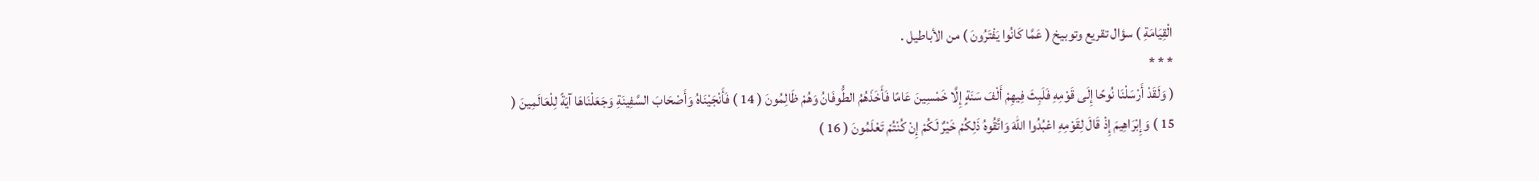الْقِيَامَةِ ) سؤال تقريع وتوبيخ ( عَمَّا كَانُوا يَفْتَرُونَ ) من الأباطيل .
* * *
( وَلَقَدْ أَرْسَلْنَا نُوحًا إِلَى قَوْمِهِ فَلَبِثَ فِيهِمْ أَلْفَ سَنَةٍ إِلَّا خَمْسِينَ عَامًا فَأَخَذَهُمُ الطُّوفَانُ وَهُمْ ظَالِمُونَ ( 14 ) فَأَنْجَيْنَاهُ وَأَصْحَابَ السَّفِينَةِ وَجَعَلْنَاهَا آيَةً لِلْعَالَمِينَ ( 15 ) وَإِبْرَاهِيمَ إِذْ قَالَ لِقَوْمِهِ اعْبُدُوا اللهَ وَاتَّقُوهُ ذَلِكُمْ خَيْرٌ لَكُمْ إِنْ كُنْتُمْ تَعْلَمُونَ ( 16 )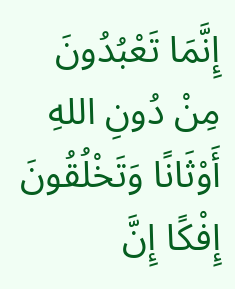إِنَّمَا تَعْبُدُونَ مِنْ دُونِ اللهِ أَوْثَانًا وَتَخْلُقُونَ إِفْكًا إِنَّ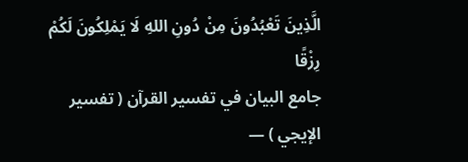الَّذِينَ تَعْبُدُونَ مِنْ دُونِ اللهِ لَا يَمْلِكُونَ لَكُمْ رِزْقًا
جامع البيان في تفسير القرآن ( تفسير الإيجي ) —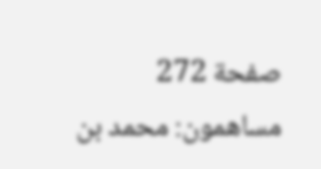صفحة 272
مساهمون: محمد بن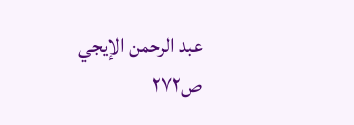عبد الرحمن الإيجي
ص٢٧٢